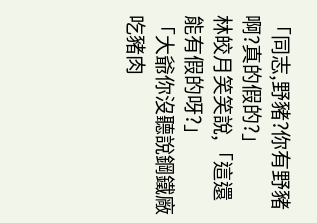「同志,野豬?你有野豬啊?真的假的?」
林皎月笑笑說,「這還能有假的呀?」
「大爺你沒聽說鋼鐵廠吃豬肉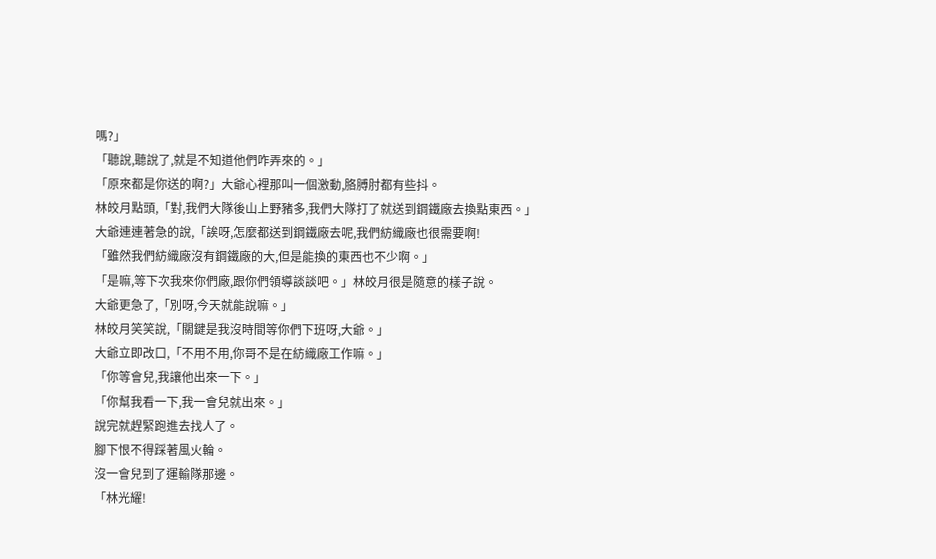嗎?」
「聽說,聽說了,就是不知道他們咋弄來的。」
「原來都是你送的啊?」大爺心裡那叫一個激動,胳膊肘都有些抖。
林皎月點頭,「對,我們大隊後山上野豬多,我們大隊打了就送到鋼鐵廠去換點東西。」
大爺連連著急的說,「誒呀,怎麼都送到鋼鐵廠去呢,我們紡織廠也很需要啊!
「雖然我們紡織廠沒有鋼鐵廠的大,但是能換的東西也不少啊。」
「是嘛,等下次我來你們廠,跟你們領導談談吧。」林皎月很是隨意的樣子說。
大爺更急了,「別呀,今天就能說嘛。」
林皎月笑笑說,「關鍵是我沒時間等你們下班呀,大爺。」
大爺立即改口,「不用不用,你哥不是在紡織廠工作嘛。」
「你等會兒,我讓他出來一下。」
「你幫我看一下,我一會兒就出來。」
說完就趕緊跑進去找人了。
腳下恨不得踩著風火輪。
沒一會兒到了運輸隊那邊。
「林光耀!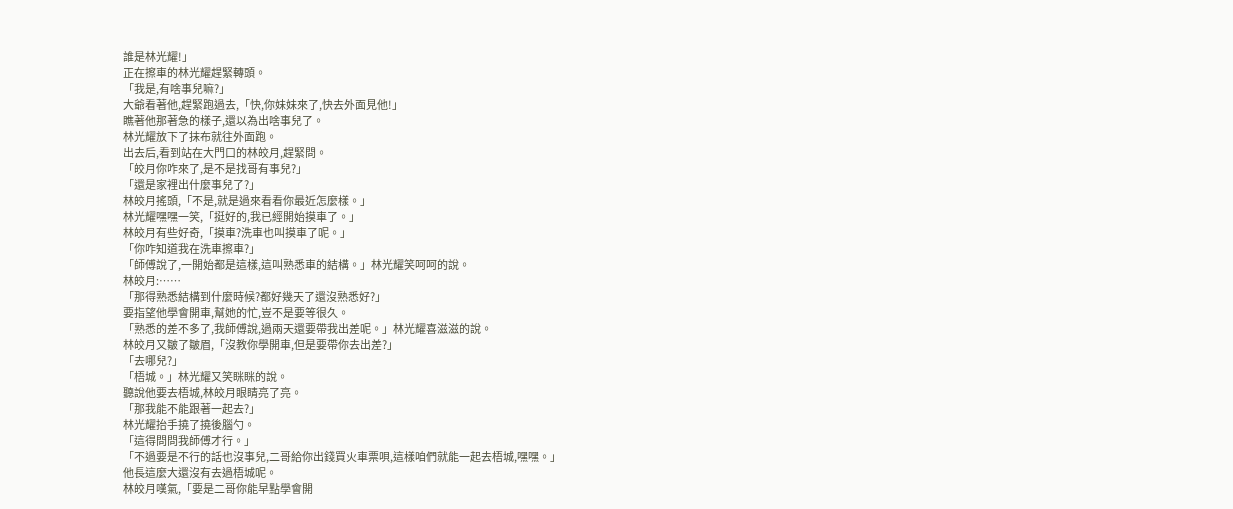誰是林光耀!」
正在擦車的林光耀趕緊轉頭。
「我是,有啥事兒嘛?」
大爺看著他,趕緊跑過去,「快,你妹妹來了,快去外面見他!」
瞧著他那著急的樣子,還以為出啥事兒了。
林光耀放下了抹布就往外面跑。
出去后,看到站在大門口的林皎月,趕緊問。
「皎月你咋來了,是不是找哥有事兒?」
「還是家裡出什麼事兒了?」
林皎月搖頭,「不是,就是過來看看你最近怎麼樣。」
林光耀嘿嘿一笑,「挺好的,我已經開始摸車了。」
林皎月有些好奇,「摸車?洗車也叫摸車了呢。」
「你咋知道我在洗車擦車?」
「師傅說了,一開始都是這樣,這叫熟悉車的結構。」林光耀笑呵呵的說。
林皎月:……
「那得熟悉結構到什麼時候?都好幾天了還沒熟悉好?」
要指望他學會開車,幫她的忙,豈不是要等很久。
「熟悉的差不多了,我師傅說,過兩天還要帶我出差呢。」林光耀喜滋滋的說。
林皎月又皺了皺眉,「沒教你學開車,但是要帶你去出差?」
「去哪兒?」
「梧城。」林光耀又笑眯眯的說。
聽說他要去梧城,林皎月眼睛亮了亮。
「那我能不能跟著一起去?」
林光耀抬手撓了撓後腦勺。
「這得問問我師傅才行。」
「不過要是不行的話也沒事兒,二哥給你出錢買火車票唄,這樣咱們就能一起去梧城,嘿嘿。」
他長這麼大還沒有去過梧城呢。
林皎月嘆氣,「要是二哥你能早點學會開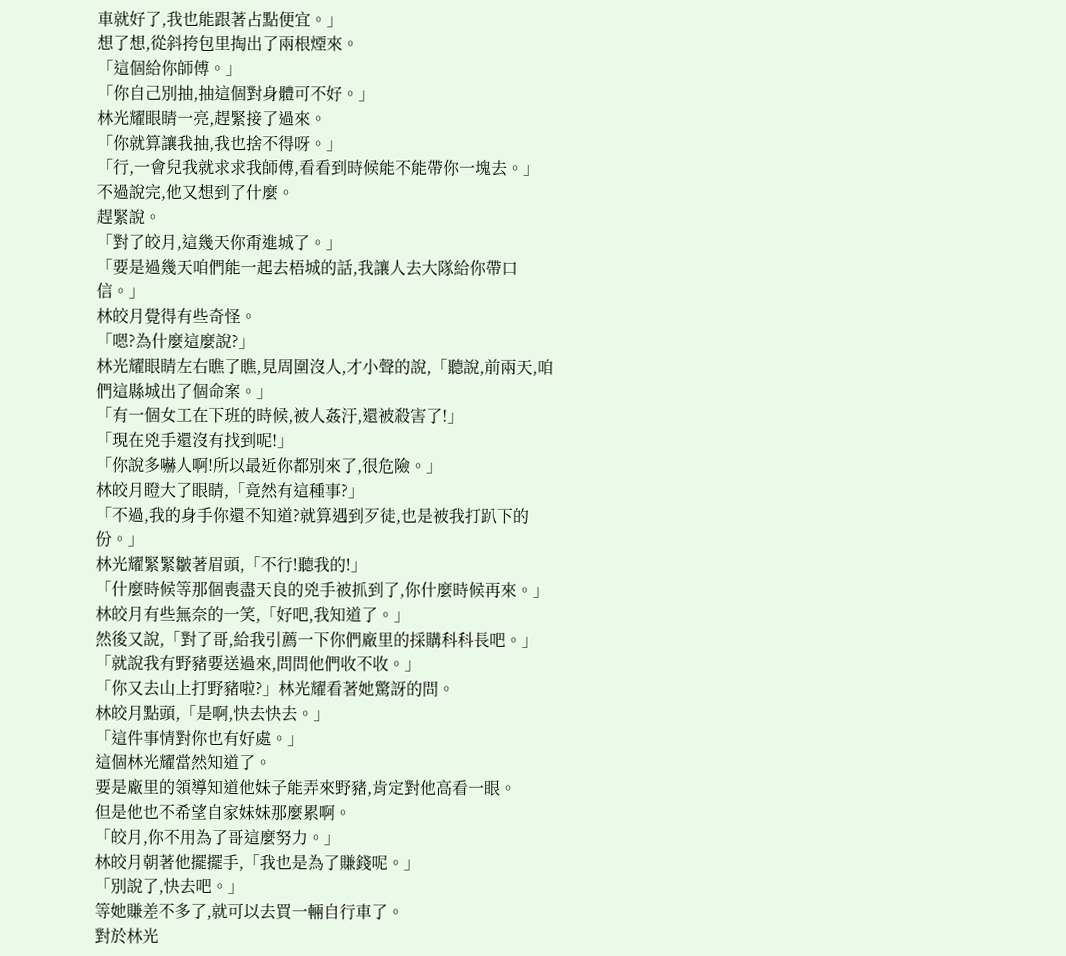車就好了,我也能跟著占點便宜。」
想了想,從斜挎包里掏出了兩根煙來。
「這個給你師傅。」
「你自己別抽,抽這個對身體可不好。」
林光耀眼睛一亮,趕緊接了過來。
「你就算讓我抽,我也捨不得呀。」
「行,一會兒我就求求我師傅,看看到時候能不能帶你一塊去。」
不過說完,他又想到了什麼。
趕緊說。
「對了皎月,這幾天你甭進城了。」
「要是過幾天咱們能一起去梧城的話,我讓人去大隊給你帶口信。」
林皎月覺得有些奇怪。
「嗯?為什麼這麼說?」
林光耀眼睛左右瞧了瞧,見周圍沒人,才小聲的說,「聽說,前兩天,咱們這縣城出了個命案。」
「有一個女工在下班的時候,被人姦汙,還被殺害了!」
「現在兇手還沒有找到呢!」
「你說多嚇人啊!所以最近你都別來了,很危險。」
林皎月瞪大了眼睛,「竟然有這種事?」
「不過,我的身手你還不知道?就算遇到歹徒,也是被我打趴下的份。」
林光耀緊緊皺著眉頭,「不行!聽我的!」
「什麼時候等那個喪盡天良的兇手被抓到了,你什麼時候再來。」
林皎月有些無奈的一笑,「好吧,我知道了。」
然後又說,「對了哥,給我引薦一下你們廠里的採購科科長吧。」
「就說我有野豬要送過來,問問他們收不收。」
「你又去山上打野豬啦?」林光耀看著她驚訝的問。
林皎月點頭,「是啊,快去快去。」
「這件事情對你也有好處。」
這個林光耀當然知道了。
要是廠里的領導知道他妹子能弄來野豬,肯定對他高看一眼。
但是他也不希望自家妹妹那麼累啊。
「皎月,你不用為了哥這麼努力。」
林皎月朝著他擺擺手,「我也是為了賺錢呢。」
「別說了,快去吧。」
等她賺差不多了,就可以去買一輛自行車了。
對於林光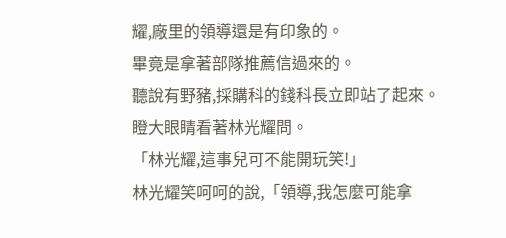耀,廠里的領導還是有印象的。
畢竟是拿著部隊推薦信過來的。
聽說有野豬,採購科的錢科長立即站了起來。
瞪大眼睛看著林光耀問。
「林光耀,這事兒可不能開玩笑!」
林光耀笑呵呵的說,「領導,我怎麼可能拿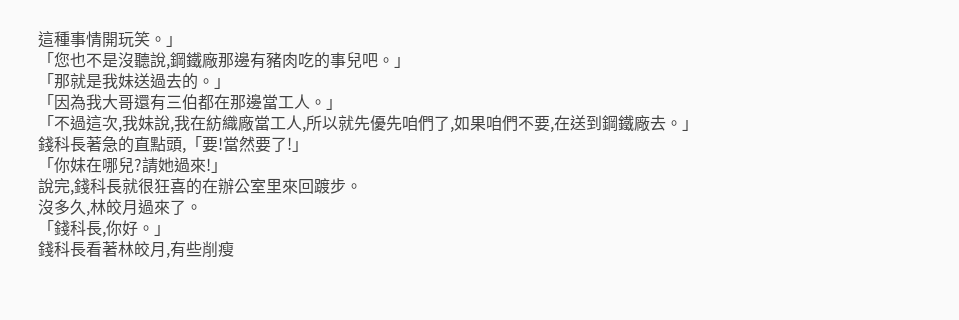這種事情開玩笑。」
「您也不是沒聽說,鋼鐵廠那邊有豬肉吃的事兒吧。」
「那就是我妹送過去的。」
「因為我大哥還有三伯都在那邊當工人。」
「不過這次,我妹說,我在紡織廠當工人,所以就先優先咱們了,如果咱們不要,在送到鋼鐵廠去。」
錢科長著急的直點頭,「要!當然要了!」
「你妹在哪兒?請她過來!」
說完,錢科長就很狂喜的在辦公室里來回踱步。
沒多久,林皎月過來了。
「錢科長,你好。」
錢科長看著林皎月,有些削瘦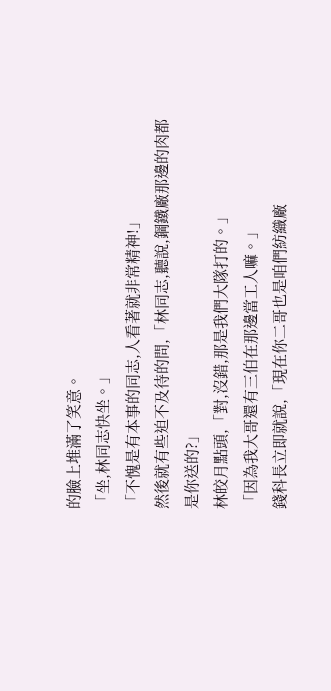的臉上堆滿了笑意。
「坐,林同志快坐。」
「不愧是有本事的同志,人看著就非常精神!」
然後就有些迫不及待的問,「林同志,聽說,鋼鐵廠那邊的肉都是你送的?」
林皎月點頭,「對,沒錯,那是我們大隊打的。」
「因為我大哥還有三伯在那邊當工人嘛。」
錢科長立即就說,「現在你二哥也是咱們紡織廠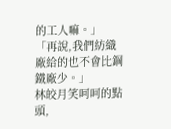的工人嘛。」
「再說,我們紡織廠給的也不會比鋼鐵廠少。」
林皎月笑呵呵的點頭,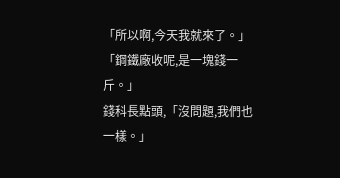「所以啊,今天我就來了。」
「鋼鐵廠收呢,是一塊錢一斤。」
錢科長點頭,「沒問題,我們也一樣。」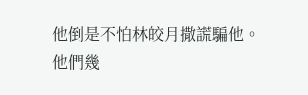他倒是不怕林皎月撒謊騙他。
他們幾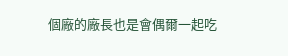個廠的廠長也是會偶爾一起吃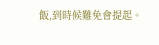飯,到時候難免會提起。